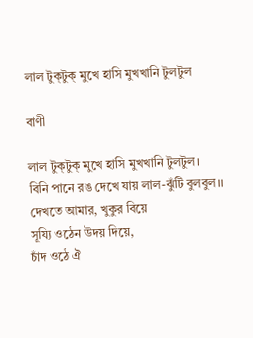লাল টুক্‌টুক্‌ মুখে হাসি মুখখানি টুলটুল

বাণী

লাল টুক্‌টুক্‌ মুখে হাসি মুখখানি টুলটুল।
বিনি পানে রঙ দেখে যায় লাল-ঝুঁটি বুলবুল।।
দেখতে আমার, খুকুর বিয়ে
সূয্যি ওঠেন উদয় দিয়ে,
চাঁদ ওঠে ঐ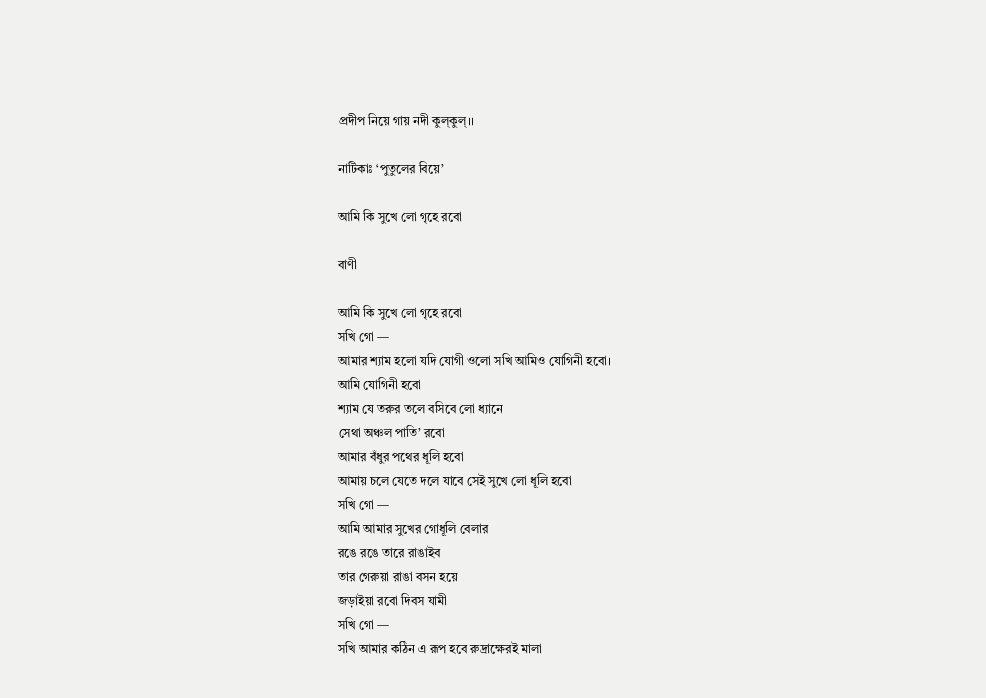প্রদীপ নিয়ে গায় নদী কুল্‌কুল্‌।।

নাটিকাঃ ‘পুতুলের বিয়ে’

আমি কি সুখে লো গৃহে রবো

বাণী

আমি কি সুখে লো গৃহে রবো
সখি গো —
আমার শ্যাম হলো যদি যোগী ওলো সখি আমিও যোগিনী হবো।
আমি যোগিনী হবো
শ্যাম যে তরুর তলে বসিবে লো ধ্যানে
সেথা অঞ্চল পাতি’ রবো
আমার বঁধুর পথের ধূলি হবো
আমায় চলে যেতে দলে যাবে সেই সুখে লো ধূলি হবো
সখি গো —
আমি আমার সুখের গোধূলি বেলার
রঙে রঙে তারে রাঙাইব
তার গেরুয়া রাঙা বসন হয়ে
জড়াইয়া রবো দিবস যামী
সখি গো —
সখি আমার কঠিন এ রূপ হবে রুদ্রাক্ষেরই মালা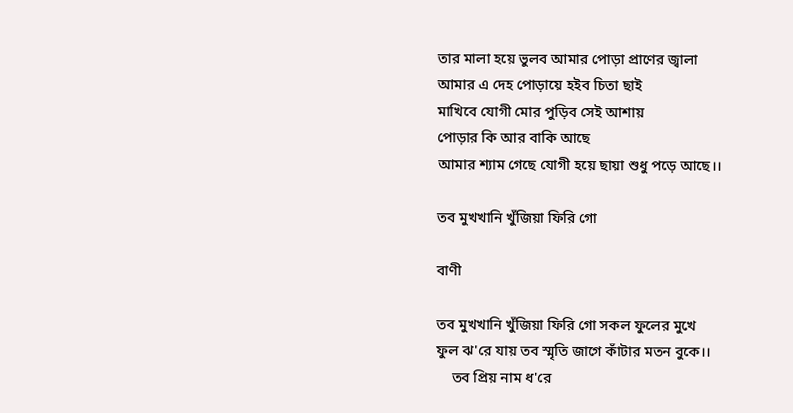তার মালা হয়ে ভুলব আমার পোড়া প্রাণের জ্বালা
আমার এ দেহ পোড়ায়ে হইব চিতা ছাই
মাখিবে যোগী মোর পুড়িব সেই আশায়
পোড়ার কি আর বাকি আছে
আমার শ্যাম গেছে যোগী হয়ে ছায়া শুধু পড়ে আছে।।

তব মুখখানি খুঁজিয়া ফিরি গো

বাণী

তব মুখখানি খুঁজিয়া ফিরি গো সকল ফুলের মুখে
ফুল ঝ'রে যায় তব স্মৃতি জাগে কাঁটার মতন বুকে।।
    তব প্রিয় নাম ধ'রে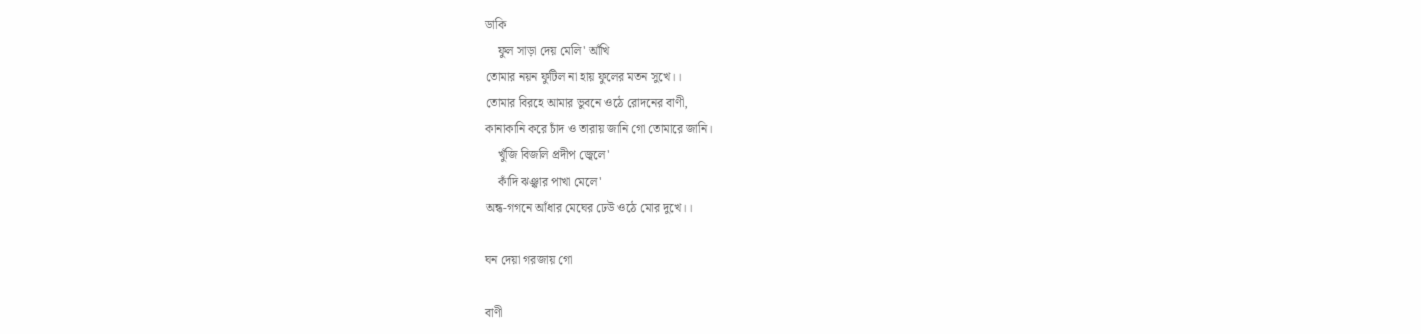ডাকি
    ফুল সাড়া দেয় মেলি' আঁখি
তোমার নয়ন ফুটিল না হায় ফুলের মতন সুখে।।
তোমার বিরহে আমার ভুবনে ওঠে রোদনের বাণী,
কানাকানি করে চাঁদ ও তারায় জানি গো তোমারে জানি।
    খুঁজি বিজলি প্রদীপ জ্বেলে'
    কাঁদি ঝঞ্ঝার পাখা মেলে'
অন্ধ-গগনে আঁধার মেঘের ঢেউ ওঠে মোর দুখে।।

ঘন দেয়া গরজায় গো

বাণী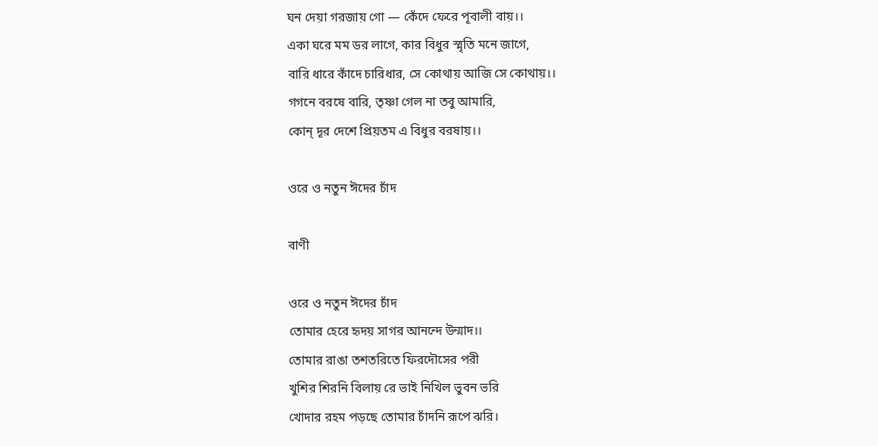ঘন দেয়া গরজায় গো — কেঁদে ফেরে পূবালী বায়।।
একা ঘরে মম ডর লাগে, কার বিধুর স্মৃতি মনে জাগে,
বারি ধারে কাঁদে চারিধার, সে কোথায় আজি সে কোথায়।।
গগনে বরষে বারি, তৃষ্ণা গেল না তবু আমারি,
কোন্‌ দূর দেশে প্রিয়তম এ বিধুর বরষায়।।

ওরে ও নতুন ঈদের চাঁদ

বাণী

ওরে ও নতুন ঈদের চাঁদ
তোমার হেরে হৃদয় সাগর আনন্দে উন্মাদ।।
তোমার রাঙা তশতরিতে ফিরদৌসের পরী
খুশির শিরনি বিলায় রে ভাই নিখিল ভুবন ভরি
খোদার রহম পড়ছে তোমার চাঁদনি রূপে ঝরি।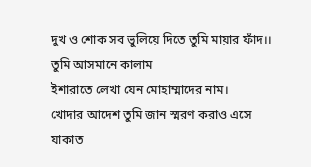দুখ ও শোক সব ভুলিয়ে দিতে তুমি মায়ার ফাঁদ।।
তুমি আসমানে কালাম
ইশারাতে লেখা যেন মোহাম্মাদের নাম।
খোদার আদেশ তুমি জান স্মরণ করাও এসে
যাকাত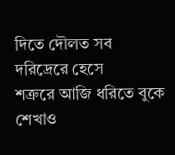দিতে দৌলত সব দরিদ্রেরে হেসে
শত্রুরে আজি ধরিতে বুকে শেখাও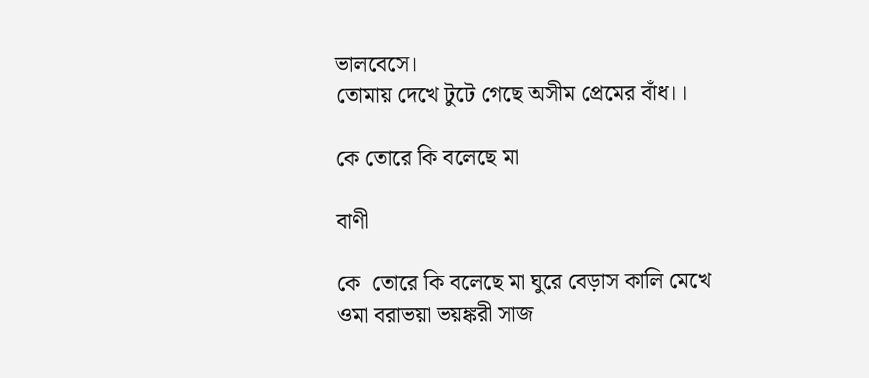ভালবেসে।
তোমায় দেখে টুটে গেছে অসীম প্রেমের বাঁধ।।

কে তোরে কি বলেছে মা

বাণী

কে  তোরে কি বলেছে মা ঘুরে বেড়াস কালি মেখে
ওমা বরাভয়া ভয়ঙ্করী সাজ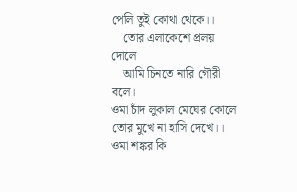পেলি তুই কোথা থেকে।।
    তোর এলাকেশে প্রলয় দোলে
    আমি চিনতে নারি গৌরী বলে।
ওমা চাঁদ লুকাল মেঘের কোলে তোর মুখে না হাসি দেখে।।
ওমা শঙ্কর কি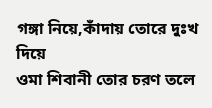গঙ্গা নিয়ে,কাঁদায় তোরে দুঃখ দিয়ে
ওমা শিবানী তোর চরণ তলে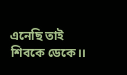এনেছি তাই শিবকে ডেকে।।